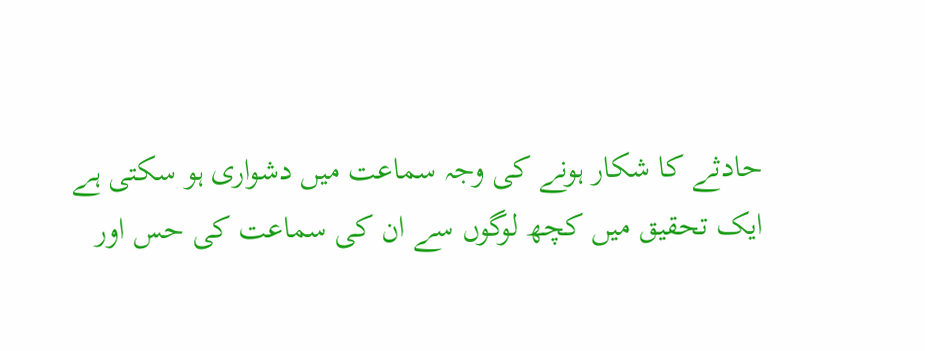حادثے کا شکار ہونے کی وجہ سماعت میں دشواری ہو سکتی ہے
ایک تحقیق میں کچھ لوگوں سے ان کی سماعت کی حس اور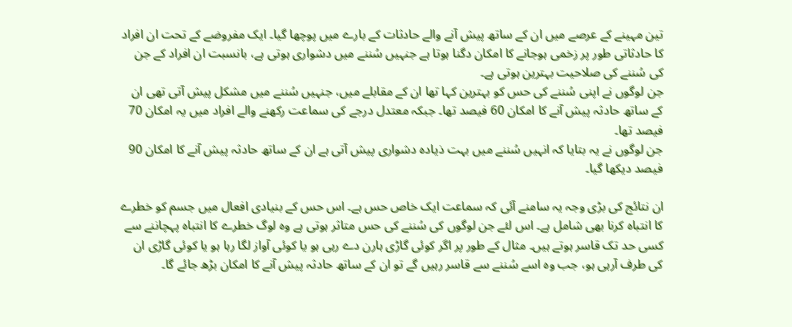تین مہینے کے عرصے میں ان کے ساتھ پیش آنے والے حادثات کے بارے میں پوچھا گیا۔ ایک مفروضے کے تحت ان افراد کا حادثاتی طور پر زخمی ہوجانے کا امکان دگنا ہوتا ہے جنہیں سُننے میں دشواری ہوتی ہے، بانسبت ان افراد کے جن کی سُننے کی صلاحیت بہترین ہوتی ہے۔
جن لوگوں نے اپنی سُننے کی حس کو بہترین کہا تھا ان کے مقابلے میں، جنہیں سُننے میں مشکل پیش آتی تھی ان کے ساتھ حادثہ پیش آنے کا امکان 60 فیصد تھا۔ جبکہ معتدل درجے کی سماعت رکھنے والے افراد میں یہ امکان 70 فیصد تھا۔
جن لوگوں نے یہ بتایا کہ انہیں سُننے میں بہت ذیادہ دشواری پیش آتی ہے ان کے ساتھ حادثہ پیش آنے کا امکان 90 فیصد دیکھا گیا۔

ان نتائج کی بڑی وجہ یہ سامنے آئی کہ سماعت ایک خاص حس ہے۔ اس حس کے بنیادی افعال میں جسم کو خطرے کا انتباہ کرنا بھی شامل ہے۔ اس لئے جن لوگوں کی سُننے کی حس متاثر ہوتی ہے وہ لوگ خطرے کا انتباہ پہچاننے سے کسی حد تک قاسر ہوتے ہیں۔ مثال کے طور پر اگر کوئی گاڑی ہارن دے رہی ہو یا کوئی آواز لگا رہا ہو یا کوئی گاڑی ان کی طرف آرہی ہو، جب وہ اسے سُننے سے قاسر رہیں گے تو ان کے ساتھ حادثہ پیش آنے کا امکان بڑھ جائے گا۔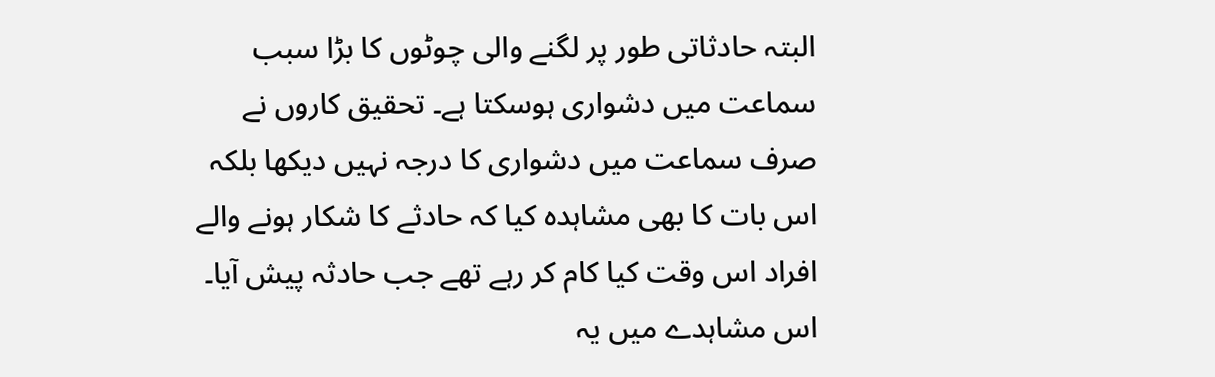البتہ حادثاتی طور پر لگنے والی چوٹوں کا بڑا سبب سماعت میں دشواری ہوسکتا ہے۔ تحقیق کاروں نے صرف سماعت میں دشواری کا درجہ نہیں دیکھا بلکہ اس بات کا بھی مشاہدہ کیا کہ حادثے کا شکار ہونے والے افراد اس وقت کیا کام کر رہے تھے جب حادثہ پیش آیا۔ اس مشاہدے میں یہ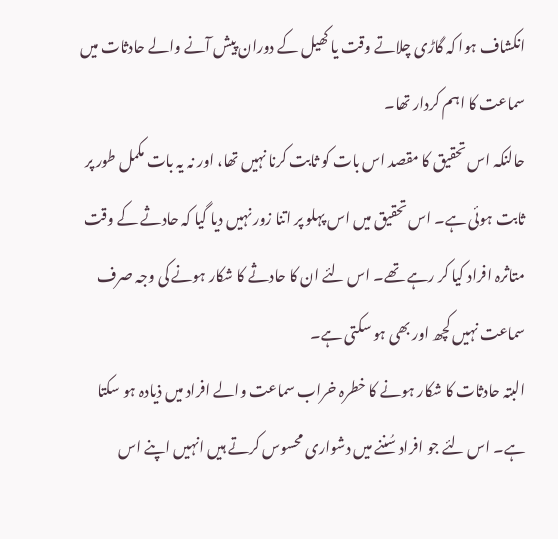انکشاف ہوا کہ گاڑی چلاتے وقت یا کھیل کے دوران پیش آنے والے حادثات میں سماعت کا اہم کردار تھا۔
حالنکہ اس تحقیق کا مقصد اس بات کو ثابت کرنا نہیں تھا، اور نہ یہ بات مکمل طور پر ثابت ہوئی ہے۔ اس تحقیق میں اس پہلو پر اتنا زور نہیں دیا گیا کہ حادثے کے وقت متاثرہ افراد کیا کر رہے تھے۔ اس لئے ان کا حادثے کا شکار ہونے کی وجہ صرف سماعت نہیں کچھ اور بھی ہو سکتی ہے۔
البتہ حادثات کا شکار ہونے کا خطرہ خراب سماعت والے افراد میں ذیادہ ہو سکتا ہے۔ اس لئے جو افراد سُننے میں دشواری محسوس کرتے ہیں انہیں اپنے اس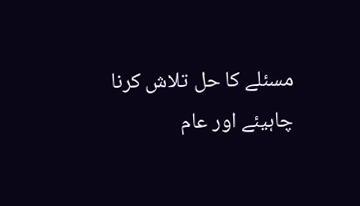مسئلے کا حل تلاش کرنا چاہیئے اور عام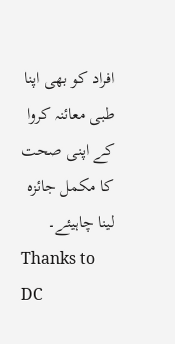افراد کو بھی اپنا طبی معائنہ کروا کے اپنی صحت کا مکمل جائزہ لینا چاہیئے۔
Thanks to DC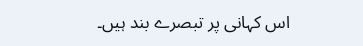اس کہانی پر تبصرے بند ہیں۔